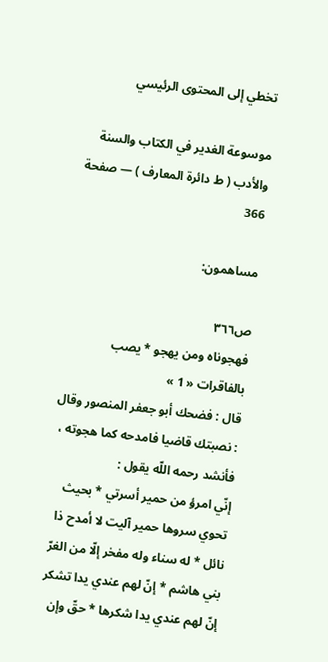تخطي إلى المحتوى الرئيسي

موسوعة الغدير في الكتاب والسنة والأدب ( ط دائرة المعارف ) — صفحة 366

مساهمون:

ص٣٦٦
فهجوناه ومن يهجو * يصب بالفاقرات « 1 »
قال : فضحك أبو جعفر المنصور وقال : نصبتك قاضيا فامدحه كما هجوته ، فأنشد رحمه اللّه يقول :
إنّي امرؤ من حمير أسرتي * بحيث تحوي سروها حمير آليت لا أمدح ذا نائل * له سناء وله مفخر إلّا من الغرّ بني هاشم * إنّ لهم عندي يدا تشكر إنّ لهم عندي يدا شكرها * حقّ وإن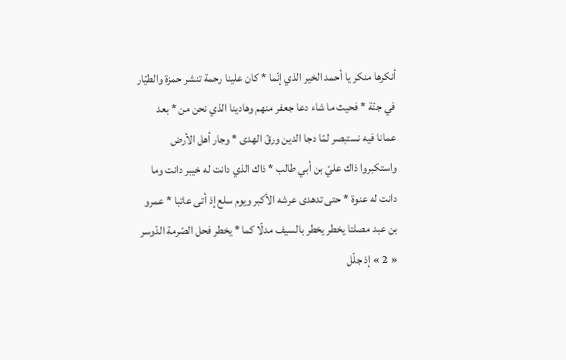أنكرها منكر يا أحمد الخير الذي إنّما * كان علينا رحمة تنشر حمزة والطيّار في جنّة * فحيث ما شاء دعا جعفر منهم وهادينا الذي نحن من * بعد عمانا فيه نستبصر لمّا دجا الدين ورقّ الهدى * وجار أهل الأرض واستكبروا ذاك عليّ بن أبي طالب * ذاك الذي دانت له خيبر دانت وما دانت له عنوة * حتى تدهدى عرشه الأكبر ويوم سلع إذ أتى عاتبا * عمرو بن عبد مصلتا يخطر يخطر بالسيف مدلّا كما * يخطر فحل الصّرمة الدّوسر « 2 » إذ جلّل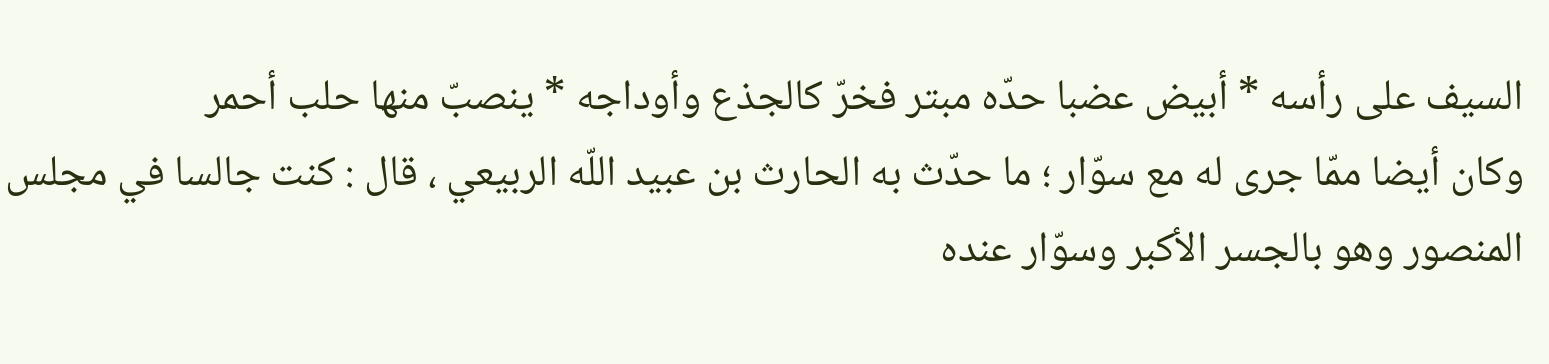السيف على رأسه * أبيض عضبا حدّه مبتر فخرّ كالجذع وأوداجه * ينصبّ منها حلب أحمر
وكان أيضا ممّا جرى له مع سوّار ؛ ما حدّث به الحارث بن عبيد اللّه الربيعي ، قال : كنت جالسا في مجلس المنصور وهو بالجسر الأكبر وسوّار عنده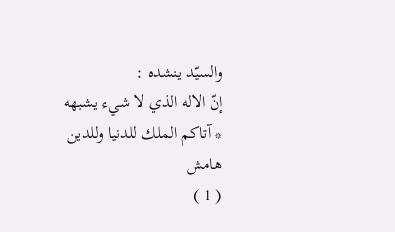والسيّد ينشده :
إنّ الاله الذي لا شيء يشبهه * آتاكم الملك للدنيا وللدين
هامش
( 1 )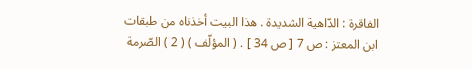الفاقرة : الدّاهية الشديدة . هذا البيت أخذناه من طبقات ابن المعتز : ص 7 [ ص 34 ] . ( المؤلّف ) ( 2 ) الصّرمة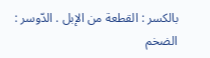بالكسر : القطعة من الإبل . الدّوسر : الضخم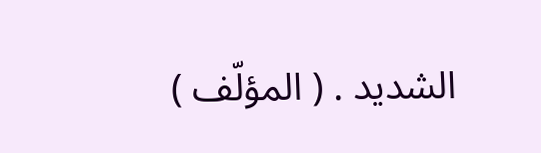الشديد . ( المؤلّف )